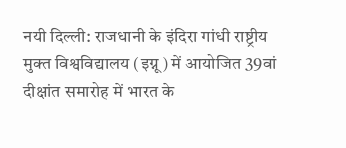नयी दिल्ली: राजधानी के इंदिरा गांधी राष्ट्रीय मुक्त विश्वविद्यालय (इग्नू) में आयोजित 39वां दीक्षांत समारोह में भारत के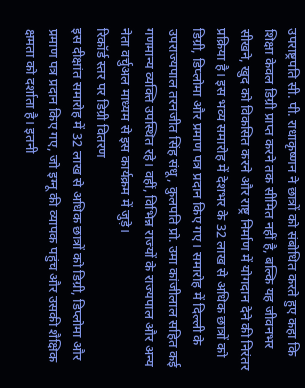उपराष्ट्रपति सी. पी. राधाकृष्णन ने छात्रों को संबोधित करते हुए कहा कि शिक्षा केवल डिग्री प्राप्त करने तक सीमित नहीं है, बल्कि यह जीवनभर सीखने, खुद को विकसित करने और राष्ट्र निर्माण में योगदान देने की निरंतर प्रक्रिया है। इस भव्य समारोह में देशभर के 32 लाख से अधिक छात्रों को डिग्री, डिप्लोमा और प्रमाण पत्र प्रदान किए गए। समारोह में दिल्ली के उपराज्यपाल तरनजीत सिंह संधू, कुलपति प्रो. उमा कांजीलाल सहित कई गणमान्य व्यक्ति उपस्थित रहे। वहीं, विभिन्न राज्यों के राज्यपाल और अन्य नेता वर्चुअल माध्यम से इस कार्यक्रम में जुड़े।
रिकॉर्ड स्तर पर डिग्री वितरण
इस दीक्षांत समारोह में 32 लाख से अधिक छात्रों को डिग्री, डिप्लोमा और प्रमाण पत्र प्रदान किए गए, जो इग्नू की व्यापक पहुंच और उसकी शैक्षिक क्षमता को दर्शाता है। इतनी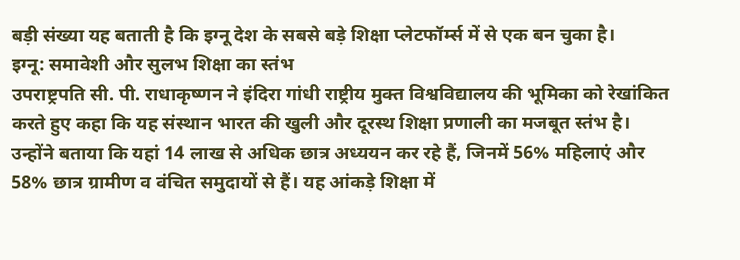बड़ी संख्या यह बताती है कि इग्नू देश के सबसे बड़े शिक्षा प्लेटफॉर्म्स में से एक बन चुका है।
इग्नू: समावेशी और सुलभ शिक्षा का स्तंभ
उपराष्ट्रपति सी. पी. राधाकृष्णन ने इंदिरा गांधी राष्ट्रीय मुक्त विश्वविद्यालय की भूमिका को रेखांकित करते हुए कहा कि यह संस्थान भारत की खुली और दूरस्थ शिक्षा प्रणाली का मजबूत स्तंभ है। उन्होंने बताया कि यहां 14 लाख से अधिक छात्र अध्ययन कर रहे हैं, जिनमें 56% महिलाएं और 58% छात्र ग्रामीण व वंचित समुदायों से हैं। यह आंकड़े शिक्षा में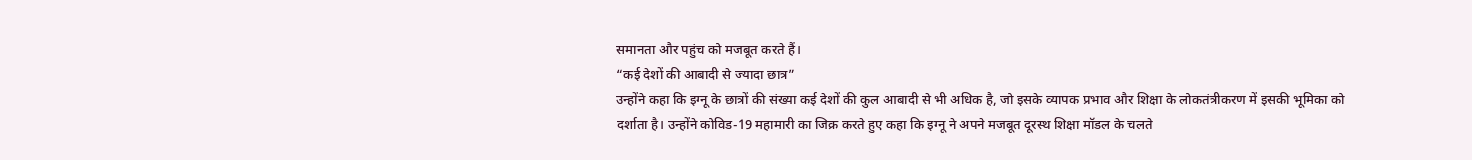समानता और पहुंच को मजबूत करते हैं।
“कई देशों की आबादी से ज्यादा छात्र”
उन्होंने कहा कि इग्नू के छात्रों की संख्या कई देशों की कुल आबादी से भी अधिक है, जो इसके व्यापक प्रभाव और शिक्षा के लोकतंत्रीकरण में इसकी भूमिका को दर्शाता है। उन्होंने कोविड-19 महामारी का जिक्र करते हुए कहा कि इग्नू ने अपने मजबूत दूरस्थ शिक्षा मॉडल के चलते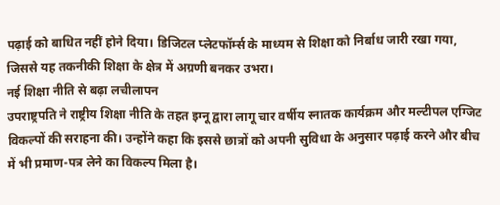पढ़ाई को बाधित नहीं होने दिया। डिजिटल प्लेटफॉर्म्स के माध्यम से शिक्षा को निर्बाध जारी रखा गया, जिससे यह तकनीकी शिक्षा के क्षेत्र में अग्रणी बनकर उभरा।
नई शिक्षा नीति से बढ़ा लचीलापन
उपराष्ट्रपति ने राष्ट्रीय शिक्षा नीति के तहत इग्नू द्वारा लागू चार वर्षीय स्नातक कार्यक्रम और मल्टीपल एग्जिट विकल्पों की सराहना की। उन्होंने कहा कि इससे छात्रों को अपनी सुविधा के अनुसार पढ़ाई करने और बीच में भी प्रमाण-पत्र लेने का विकल्प मिला है।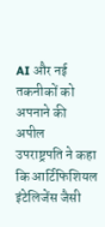AI और नई तकनीकों को अपनाने की अपील
उपराष्ट्रपति ने कहा कि आर्टिफिशियल इंटेलिजेंस जैसी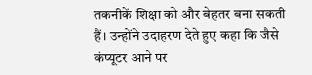तकनीकें शिक्षा को और बेहतर बना सकती हैं। उन्होंने उदाहरण देते हुए कहा कि जैसे कंप्यूटर आने पर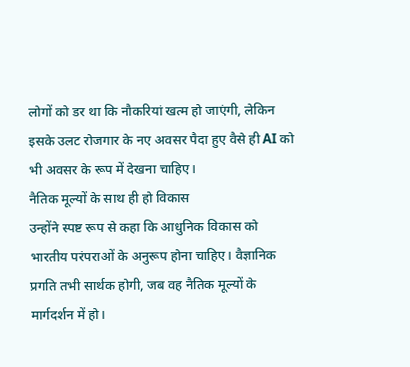लोगों को डर था कि नौकरियां खत्म हो जाएंगी, लेकिन इसके उलट रोजगार के नए अवसर पैदा हुए वैसे ही AI को भी अवसर के रूप में देखना चाहिए।
नैतिक मूल्यों के साथ ही हो विकास
उन्होंने स्पष्ट रूप से कहा कि आधुनिक विकास को भारतीय परंपराओं के अनुरूप होना चाहिए। वैज्ञानिक प्रगति तभी सार्थक होगी, जब वह नैतिक मूल्यों के मार्गदर्शन में हो।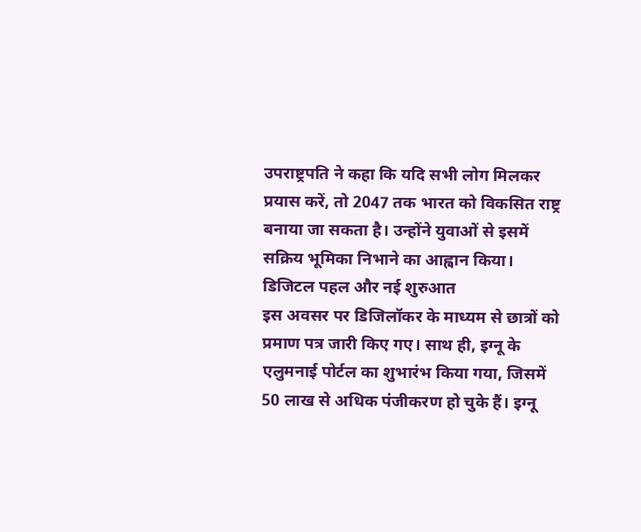उपराष्ट्रपति ने कहा कि यदि सभी लोग मिलकर प्रयास करें, तो 2047 तक भारत को विकसित राष्ट्र बनाया जा सकता है। उन्होंने युवाओं से इसमें सक्रिय भूमिका निभाने का आह्वान किया।
डिजिटल पहल और नई शुरुआत
इस अवसर पर डिजिलॉकर के माध्यम से छात्रों को प्रमाण पत्र जारी किए गए। साथ ही, इग्नू के एलुमनाई पोर्टल का शुभारंभ किया गया, जिसमें 50 लाख से अधिक पंजीकरण हो चुके हैं। इग्नू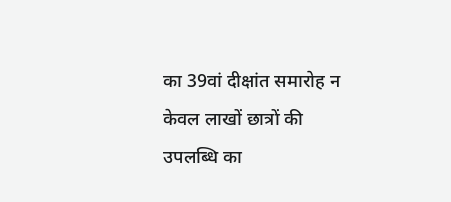का 39वां दीक्षांत समारोह न केवल लाखों छात्रों की उपलब्धि का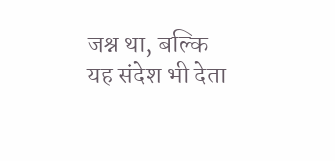जश्न था, बल्कि यह संदेश भी देता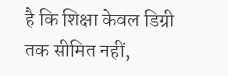है कि शिक्षा केवल डिग्री तक सीमित नहीं,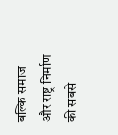बल्कि समाज और राष्ट्र निर्माण की सबसे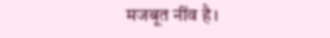मजबूत नींव है।